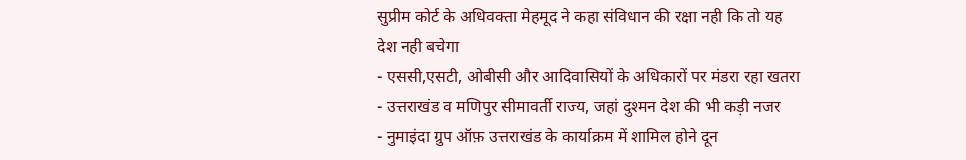सुप्रीम कोर्ट के अधिवक्ता मेहमूद ने कहा संविधान की रक्षा नही कि तो यह देश नही बचेगा
- एससी,एसटी, ओबीसी और आदिवासियों के अधिकारों पर मंडरा रहा खतरा
- उत्तराखंड व मणिपुर सीमावर्ती राज्य, जहां दुश्मन देश की भी कड़ी नजर
- नुमाइंदा ग्रुप ऑफ़ उत्तराखंड के कार्याक्रम में शामिल होने दून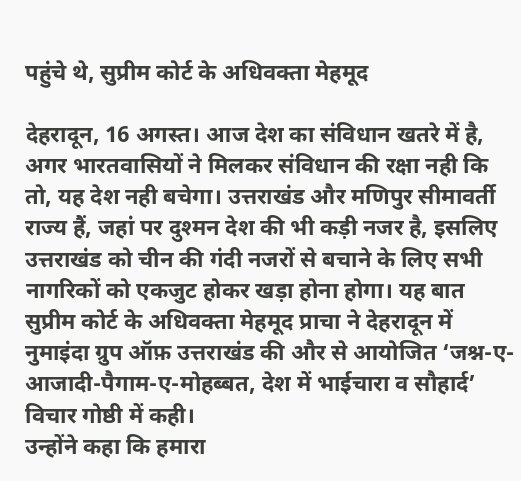पहुंचे थे, सुप्रीम कोर्ट के अधिवक्ता मेहमूद

देहरादून, 16 अगस्त। आज देश का संविधान खतरे में है, अगर भारतवासियों ने मिलकर संविधान की रक्षा नही कि तो, यह देश नही बचेगा। उत्तराखंड और मणिपुर सीमावर्ती राज्य हैं, जहां पर दुश्मन देश की भी कड़ी नजर है, इसलिए उत्तराखंड को चीन की गंदी नजरों से बचाने के लिए सभी नागरिकों को एकजुट होकर खड़ा होना होगा। यह बात सुप्रीम कोर्ट के अधिवक्ता मेहमूद प्राचा ने देहरादून में
नुमाइंदा ग्रुप ऑफ़ उत्तराखंड की और से आयोजित ‘जश्न-ए-आजादी-पैगाम-ए-मोहब्बत, देश में भाईचारा व सौहार्द’ विचार गोष्ठी में कही।
उन्होंने कहा कि हमारा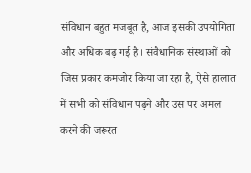संविधान बहुत मजबूत है, आज इसकी उपयोगिता और अधिक बढ़ गई है। संवैधानिक संस्थाओं को जिस प्रकार कमजोर किया जा रहा है, ऐसे हालात में सभी को संविधान पढ़ने और उस पर अमल करने की जरूरत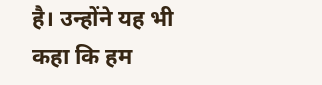है। उन्होंने यह भी कहा कि हम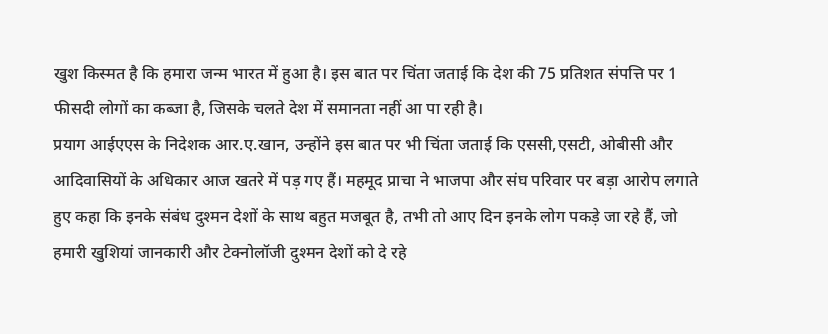खुश किस्मत है कि हमारा जन्म भारत में हुआ है। इस बात पर चिंता जताई कि देश की 75 प्रतिशत संपत्ति पर 1 फीसदी लोगों का कब्जा है, जिसके चलते देश में समानता नहीं आ पा रही है।
प्रयाग आईएएस के निदेशक आर.ए.खान, उन्होंने इस बात पर भी चिंता जताई कि एससी,एसटी, ओबीसी और आदिवासियों के अधिकार आज खतरे में पड़ गए हैं। महमूद प्राचा ने भाजपा और संघ परिवार पर बड़ा आरोप लगाते हुए कहा कि इनके संबंध दुश्मन देशों के साथ बहुत मजबूत है, तभी तो आए दिन इनके लोग पकड़े जा रहे हैं, जो हमारी खुशियां जानकारी और टेक्नोलॉजी दुश्मन देशों को दे रहे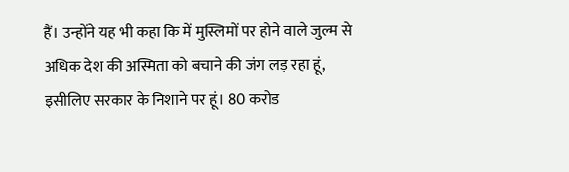हैं। उन्होंने यह भी कहा कि में मुस्लिमों पर होने वाले जुल्म से अधिक देश की अस्मिता को बचाने की जंग लड़ रहा हूं, इसीलिए सरकार के निशाने पर हूं। 80 करोड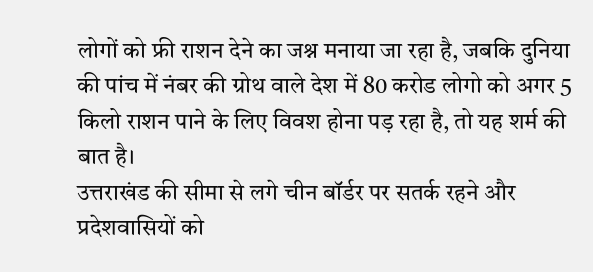लोगों को फ्री राशन देने का जश्न मनाया जा रहा है, जबकि दुनिया की पांच में नंबर की ग्रोथ वाले देश में 80 करोड लोगो को अगर 5 किलो राशन पाने के लिए विवश होना पड़ रहा है, तो यह शर्म की बात है।
उत्तराखंड की सीमा से लगे चीन बॉर्डर पर सतर्क रहने और प्रदेशवासियों को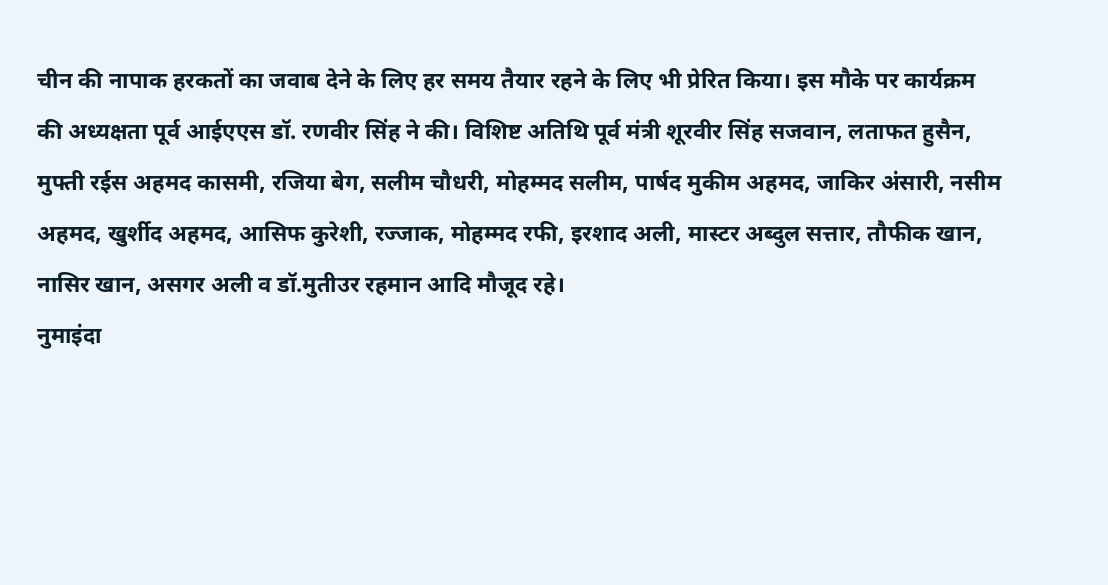चीन की नापाक हरकतों का जवाब देने के लिए हर समय तैयार रहने के लिए भी प्रेरित किया। इस मौके पर कार्यक्रम की अध्यक्षता पूर्व आईएएस डॉ. रणवीर सिंह ने की। विशिष्ट अतिथि पूर्व मंत्री शूरवीर सिंह सजवान, लताफत हुसैन, मुफ्ती रईस अहमद कासमी, रजिया बेग, सलीम चौधरी, मोहम्मद सलीम, पार्षद मुकीम अहमद, जाकिर अंसारी, नसीम अहमद, खुर्शीद अहमद, आसिफ कुरेशी, रज्जाक, मोहम्मद रफी, इरशाद अली, मास्टर अब्दुल सत्तार, तौफीक खान, नासिर खान, असगर अली व डॉ.मुतीउर रहमान आदि मौजूद रहे।
नुमाइंदा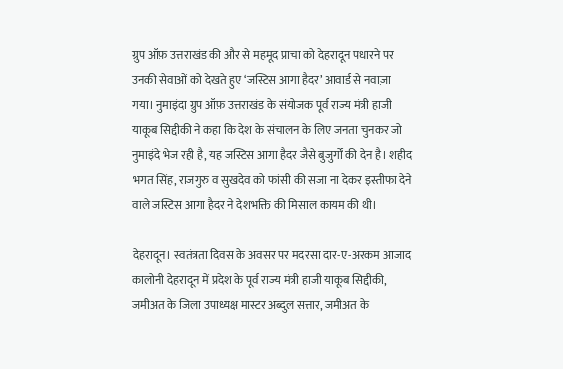ग्रुप ऑफ़ उत्तराखंड की और से महमूद प्राचा को देहरादून पधारने पर उनकी सेवाओं को देखते हुए ‘जस्टिस आगा हैदर’ आवार्ड से नवाज़ा गया। नुमाइंदा ग्रुप ऑफ़ उत्तराखंड के संयोजक पूर्व राज्य मंत्री हाजी याकूब सिद्दीकी ने कहा कि देश के संचालन के लिए जनता चुनकर जो नुमाइंदे भेज रही है, यह जस्टिस आगा हैदर जैसे बुजुर्गों की देन है। शहीद भगत सिंह, राजगुरु व सुखदेव को फांसी की सजा ना देकर इस्तीफा देने वाले जस्टिस आगा हैदर ने देशभक्ति की मिसाल कायम की थी।

देहरादून। स्वतंत्रता दिवस के अवसर पर मदरसा दार-ए-अरकम आजाद कालोनी देहरादून में प्रदेश के पूर्व राज्य मंत्री हाजी याकूब सिद्दीकी, जमीअत के जिला उपाध्यक्ष मास्टर अब्दुल सत्तार, जमीअत के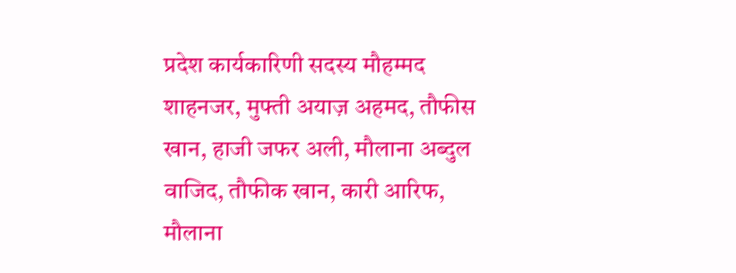प्रदेश कार्यकारिणी सदस्य मौहम्मद शाहनजर, मुफ्ती अयाज़ अहमद, तौफीस खान, हाजी जफर अली, मौलाना अब्दुल वाजिद, तौफीक खान, कारी आरिफ, मौलाना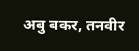अबु बकर, तनवीर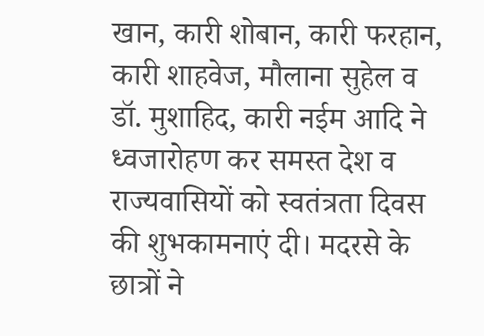खान, कारी शोबान, कारी फरहान, कारी शाहवेज, मौलाना सुहेल व डॉ. मुशाहिद, कारी नईम आदि ने ध्वजारोहण कर समस्त देश व राज्यवासियों को स्वतंत्रता दिवस की शुभकामनाएं दी। मदरसे के छात्रों ने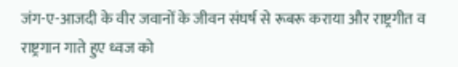जंग-ए-आजदी के वीर जवानों के जीवन संघर्ष से रूबरू कराया और राष्ट्रगीत व राष्ट्रगान गाते हुए ध्वज को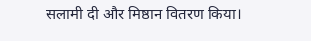सलामी दी और मिष्ठान वितरण किया।